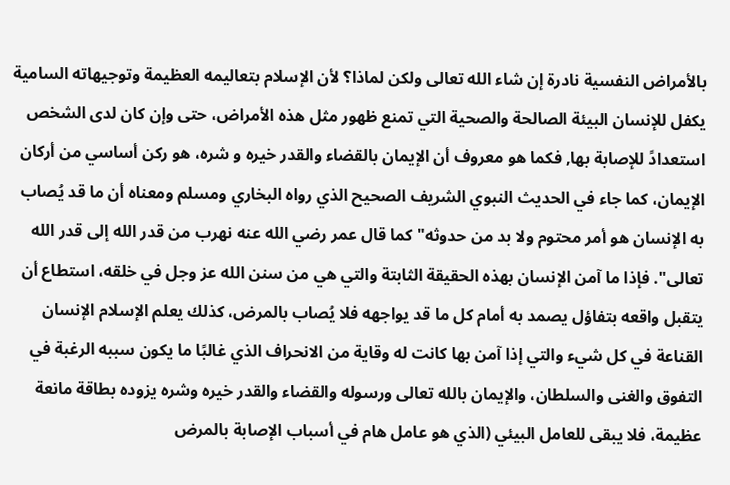بالأمراض النفسية نادرة إن شاء الله تعالى ولكن لماذا؟ لأن الإسلام بتعاليمه العظيمة وتوجيهاته السامية يكفل للإنسان البيئة الصالحة والصحية التي تمنع ظهور مثل هذه الأمراض، حتى وإن كان لدى الشخص استعدادً للإصابة بها, فكما هو معروف أن الإيمان بالقضاء والقدر خيره و شره، هو ركن أساسي من أركان الإيمان، كما جاء في الحديث النبوي الشريف الصحيح الذي رواه البخاري ومسلم ومعناه أن ما قد يُصاب به الإنسان هو أمر محتوم ولا بد من حدوثه"كما قال عمر رضي الله عنه نهرب من قدر الله إلى قدر الله تعالى". فإذا ما آمن الإنسان بهذه الحقيقة الثابتة والتي هي من سنن الله عز وجل في خلقه، استطاع أن يتقبل واقعه بتفاؤل يصمد به أمام كل ما قد يواجهه فلا يُصاب بالمرض، كذلك يعلم الإسلام الإنسان القناعة في كل شيء والتي إذا آمن بها كانت له وقاية من الانحراف الذي غالبًا ما يكون سببه الرغبة في التفوق والغنى والسلطان، والإيمان بالله تعالى ورسوله والقضاء والقدر خيره وشره يزوده بطاقة مانعة عظيمة، فلا يبقى للعامل البيئي (الذي هو عامل هام في أسباب الإصابة بالمرض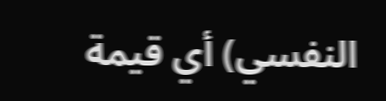النفسي) أي قيمة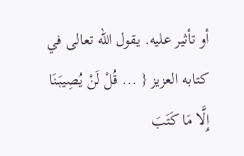أو تأثير عليه. يقول الله تعالى في كتابه العزيز { ... قُلْ لَنْ يُصِيبَنَا إِلَّا مَا كَتَبَ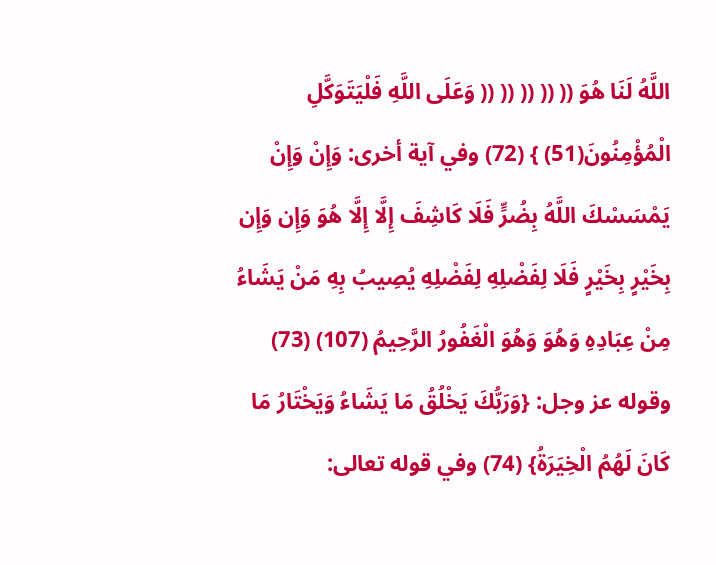اللَّهُ لَنَا هُوَ (( (( (( (( (( وَعَلَى اللَّهِ فَلْيَتَوَكَّلِ الْمُؤْمِنُونَ(51) } (72) وفي آية أخرى: وَإِنْ وَإِنْ يَمْسَسْكَ اللَّهُ بِضُرٍّ فَلَا كَاشِفَ إِلَّا إِلَّا هُوَ وَإِن وَإِن بِخَيْرٍ بِخَيْرٍ فَلَا لِفَضْلِهِ لِفَضْلِهِ يُصِيبُ بِهِ مَنْ يَشَاءُ مِنْ عِبَادِهِ وَهُوَ وَهُوَ الْغَفُورُ الرَّحِيمُ (107) (73) وقوله عز وجل: {وَرَبُّكَ يَخْلُقُ مَا يَشَاءُ وَيَخْتَارُ مَا كَانَ لَهُمُ الْخِيَرَةُ} (74) وفي قوله تعالى: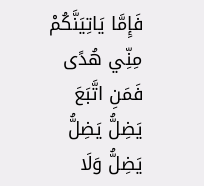فَإِمَّا يَاتِيَنَّكُمْ مِنِّي هُدًى فَمَنِ اتَّبَعَ يَضِلُّ يَضِلُّ يَضِلُّ وَلَا